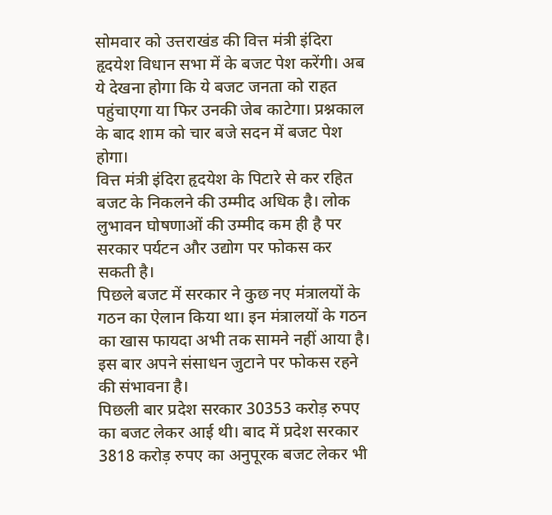सोमवार को उत्तराखंड की वित्त मंत्री इंदिरा हृदयेश विधान सभा में के बजट पेश करेंगी। अब ये देखना होगा कि ये बजट जनता को राहत पहुंचाएगा या फिर उनकी जेब काटेगा। प्रश्नकाल के बाद शाम को चार बजे सदन में बजट पेश होगा।
वित्त मंत्री इंदिरा हृदयेश के पिटारे से कर रहित बजट के निकलने की उम्मीद अधिक है। लोक लुभावन घोषणाओं की उम्मीद कम ही है पर सरकार पर्यटन और उद्योग पर फोकस कर सकती है।
पिछले बजट में सरकार ने कुछ नए मंत्रालयों के गठन का ऐलान किया था। इन मंत्रालयों के गठन का खास फायदा अभी तक सामने नहीं आया है। इस बार अपने संसाधन जुटाने पर फोकस रहने की संभावना है।
पिछली बार प्रदेश सरकार 30353 करोड़ रुपए का बजट लेकर आई थी। बाद में प्रदेश सरकार 3818 करोड़ रुपए का अनुपूरक बजट लेकर भी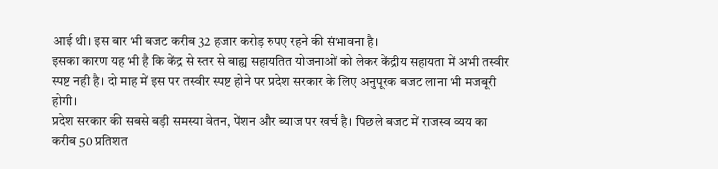आई थी। इस बार भी बजट करीब 32 हजार करोड़ रुपए रहने की संभावना है।
इसका कारण यह भी है कि केंद्र से स्तर से बाह्य सहायतित योजनाओं को लेकर केंद्रीय सहायता में अभी तस्वीर स्पष्ट नही है। दो माह में इस पर तस्वीर स्पष्ट होने पर प्रदेश सरकार के लिए अनुपूरक बजट लाना भी मजबूरी होगी।
प्रदेश सरकार की सबसे बड़ी समस्या वेतन, पेंशन और ब्याज पर खर्च है। पिछले बजट में राजस्व व्यय का करीब 50 प्रतिशत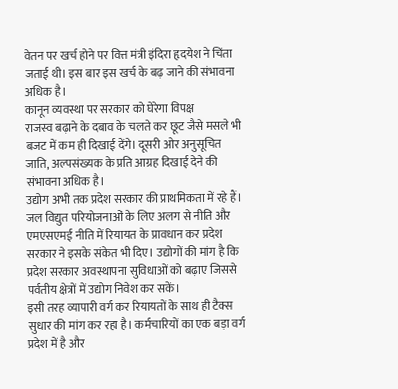वेतन पर खर्च होने पर वित्त मंत्री इंदिरा हृदयेश ने चिंता जताई थी। इस बार इस खर्च के बढ़ जाने की संभावना अधिक है।
कानून व्यवस्था पर सरकार को घेरेगा विपक्ष
राजस्व बढ़ाने के दबाव के चलते कर छूट जैसे मसले भी बजट में कम ही दिखाई देंगे। दूसरी ओर अनुसूचित जाति, अल्पसंख्यक के प्रति आग्रह दिखाई देने की संभावना अधिक है।
उद्योग अभी तक प्रदेश सरकार की प्राथमिकता में रहे हैं। जल विद्युत परियोजनाओं के लिए अलग से नीति और एमएसएमई नीति में रियायत के प्रावधान कर प्रदेश सरकार ने इसके संकेत भी दिए। उद्योगों की मांग है कि प्रदेश सरकार अवस्थापना सुविधाओं को बढ़ाए जिससे पर्वतीय क्षेत्रों में उद्योग निवेश कर सकें।
इसी तरह व्यापारी वर्ग कर रियायतों के साथ ही टैक्स सुधार की मांग कर रहा है। कर्मचारियों का एक बड़ा वर्ग प्रदेश में है और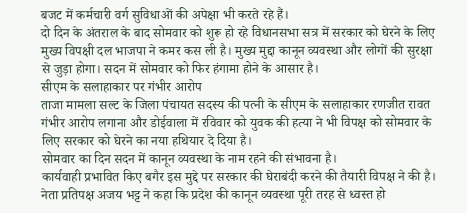बजट में कर्मचारी वर्ग सुविधाओं की अपेक्षा भी करते रहे हैं।
दो दिन के अंतराल के बाद सोमवार को शुरू हो रहे विधानसभा सत्र में सरकार को घेरने के लिए मुख्य विपक्षी दल भाजपा ने कमर कस ली है। मुख्य मुद्दा कानून व्यवस्था और लोगों की सुरक्षा से जुड़ा होगा। सदन में सोमवार को फिर हंगामा होने के आसार है।
सीएम के सलाहाकार पर गंभीर आरोप
ताजा मामला सल्ट के जिला पंचायत सदस्य की पत्नी के सीएम के सलाहाकार रणजीत रावत गंभीर आरोप लगाना और डोईवाला में रविवार को युवक की हत्या ने भी विपक्ष को सोमवार के लिए सरकार को घेरने का नया हथियार दे दिया है।
सोमवार का दिन सदन में कानून व्यवस्था के नाम रहने की संभावना है।
कार्यवाही प्रभावित किए बगैर इस मुद्दे पर सरकार की घेराबंदी करने की तैयारी विपक्ष ने की है। नेता प्रतिपक्ष अजय भट्ट ने कहा कि प्रदेश की कानून व्यवस्था पूरी तरह से ध्वस्त हो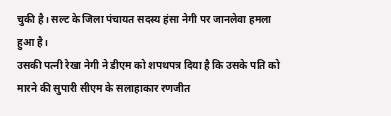चुकी है। सल्ट के जिला पंचायत सदस्य हंसा नेगी पर जानलेवा हमला हुआ है।
उसकी पत्नी रेखा नेगी ने डीएम को शपथपत्र दिया है कि उसके पति को मारने की सुपारी सीएम के सलाहाकार रणजीत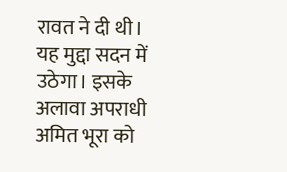रावत ने दी थी। यह मुद्दा सदन में उठेगा। इसके अलावा अपराधी अमित भूरा को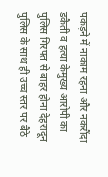पकड़ने में नाकाम रहना और नकरौंदा डकैती व हत्या केमुख्य आरोपी का पुलिस गिरफ्त से बाहर होना देहरादून पुलिस के साथ ही उच्च स्तर पर बैठे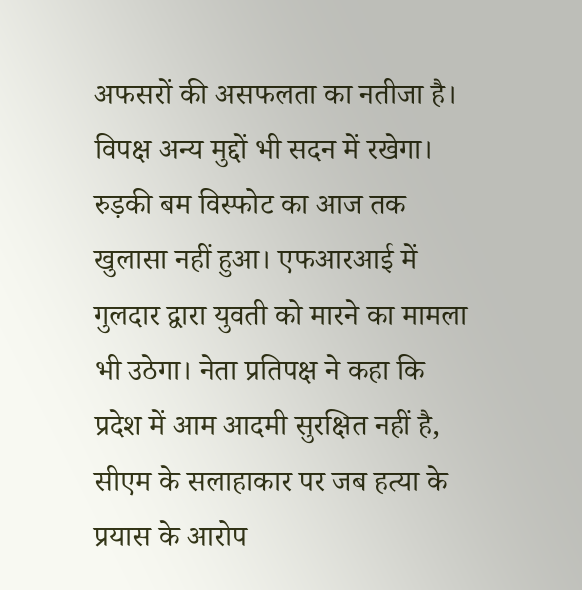अफसरों की असफलता का नतीजा है।
विपक्ष अन्य मुद्दों भी सदन में रखेगा। रुड़की बम विस्फोट का आज तक खुलासा नहीं हुआ। एफआरआई में गुलदार द्वारा युवती को मारने का मामला भी उठेगा। नेता प्रतिपक्ष ने कहा कि प्रदेश में आम आदमी सुरक्षित नहीं है, सीएम के सलाहाकार पर जब हत्या के प्रयास के आरोप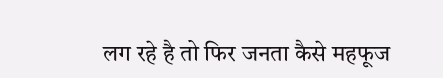लग रहे है तो फिर जनता कैसे महफूज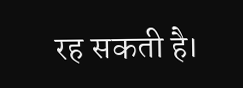रह सकती है।